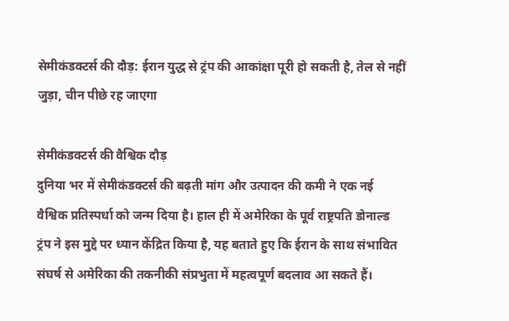सेमीकंडक्टर्स की दौड़: ईरान युद्ध से ट्रंप की आकांक्षा पूरी हो सकती है, तेल से नहीं जुड़ा, चीन पीछे रह जाएगा

सेमीकंडक्टर्स की वैश्विक दौड़
दुनिया भर में सेमीकंडक्टर्स की बढ़ती मांग और उत्पादन की कमी ने एक नई वैश्विक प्रतिस्पर्धा को जन्म दिया है। हाल ही में अमेरिका के पूर्व राष्ट्रपति डोनाल्ड ट्रंप ने इस मुद्दे पर ध्यान केंद्रित किया है, यह बताते हुए कि ईरान के साथ संभावित संघर्ष से अमेरिका की तकनीकी संप्रभुता में महत्वपूर्ण बदलाव आ सकते हैं।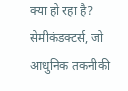क्या हो रहा है?
सेमीकंडक्टर्स, जो आधुनिक तकनीकी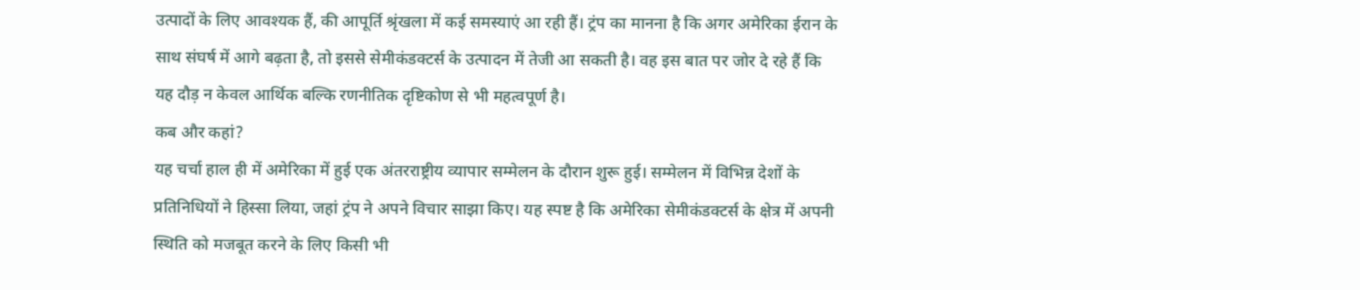उत्पादों के लिए आवश्यक हैं, की आपूर्ति श्रृंखला में कई समस्याएं आ रही हैं। ट्रंप का मानना है कि अगर अमेरिका ईरान के साथ संघर्ष में आगे बढ़ता है, तो इससे सेमीकंडक्टर्स के उत्पादन में तेजी आ सकती है। वह इस बात पर जोर दे रहे हैं कि यह दौड़ न केवल आर्थिक बल्कि रणनीतिक दृष्टिकोण से भी महत्वपूर्ण है।
कब और कहां?
यह चर्चा हाल ही में अमेरिका में हुई एक अंतरराष्ट्रीय व्यापार सम्मेलन के दौरान शुरू हुई। सम्मेलन में विभिन्न देशों के प्रतिनिधियों ने हिस्सा लिया, जहां ट्रंप ने अपने विचार साझा किए। यह स्पष्ट है कि अमेरिका सेमीकंडक्टर्स के क्षेत्र में अपनी स्थिति को मजबूत करने के लिए किसी भी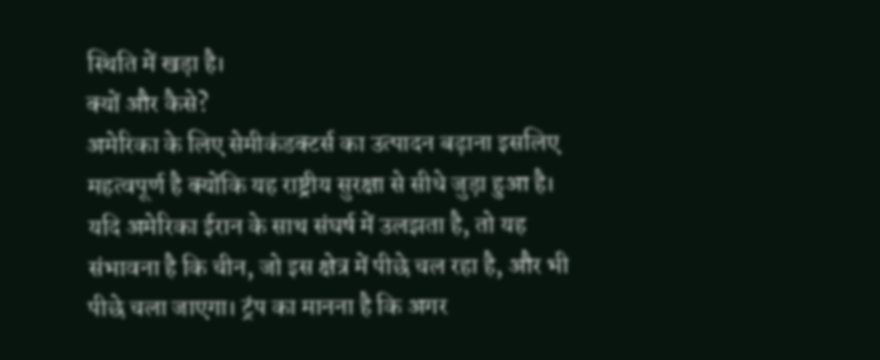स्थिति में खड़ा है।
क्यों और कैसे?
अमेरिका के लिए सेमीकंडक्टर्स का उत्पादन बढ़ाना इसलिए महत्वपूर्ण है क्योंकि यह राष्ट्रीय सुरक्षा से सीधे जुड़ा हुआ है। यदि अमेरिका ईरान के साथ संघर्ष में उलझता है, तो यह संभावना है कि चीन, जो इस क्षेत्र में पीछे चल रहा है, और भी पीछे चला जाएगा। ट्रंप का मानना है कि अगर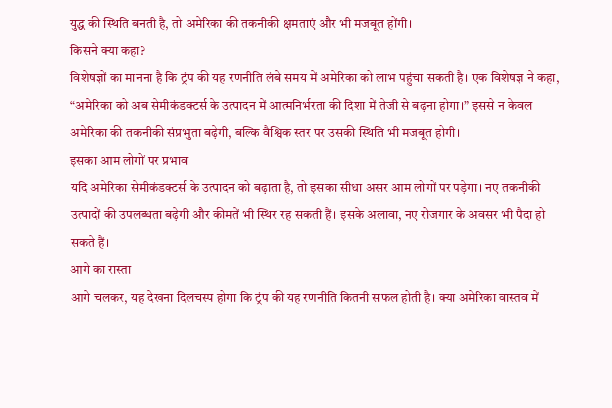युद्ध की स्थिति बनती है, तो अमेरिका की तकनीकी क्षमताएं और भी मजबूत होंगी।
किसने क्या कहा?
विशेषज्ञों का मानना है कि ट्रंप की यह रणनीति लंबे समय में अमेरिका को लाभ पहुंचा सकती है। एक विशेषज्ञ ने कहा, “अमेरिका को अब सेमीकंडक्टर्स के उत्पादन में आत्मनिर्भरता की दिशा में तेजी से बढ़ना होगा।” इससे न केवल अमेरिका की तकनीकी संप्रभुता बढ़ेगी, बल्कि वैश्विक स्तर पर उसकी स्थिति भी मजबूत होगी।
इसका आम लोगों पर प्रभाव
यदि अमेरिका सेमीकंडक्टर्स के उत्पादन को बढ़ाता है, तो इसका सीधा असर आम लोगों पर पड़ेगा। नए तकनीकी उत्पादों की उपलब्धता बढ़ेगी और कीमतें भी स्थिर रह सकती हैं। इसके अलावा, नए रोजगार के अवसर भी पैदा हो सकते हैं।
आगे का रास्ता
आगे चलकर, यह देखना दिलचस्प होगा कि ट्रंप की यह रणनीति कितनी सफल होती है। क्या अमेरिका वास्तव में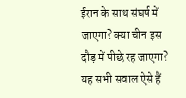ईरान के साथ संघर्ष में जाएगा? क्या चीन इस दौड़ में पीछे रह जाएगा? यह सभी सवाल ऐसे हैं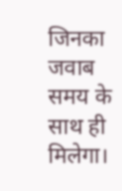जिनका जवाब समय के साथ ही मिलेगा।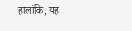हालांकि, यह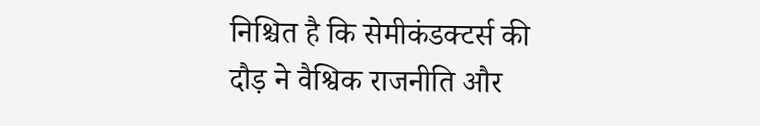निश्चित है कि सेमीकंडक्टर्स की दौड़ ने वैश्विक राजनीति और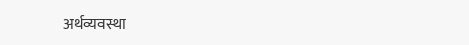अर्थव्यवस्था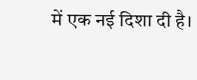में एक नई दिशा दी है।